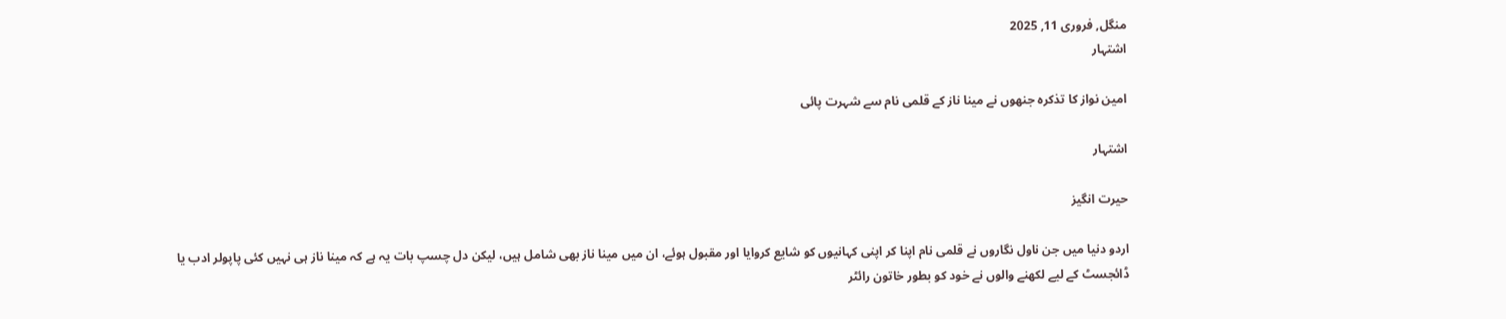منگل, فروری 11, 2025
اشتہار

امین نواز کا تذکرہ جنھوں نے مینا ناز کے قلمی نام سے شہرت پائی

اشتہار

حیرت انگیز

اردو دنیا میں جن ناول نگاروں نے قلمی نام اپنا کر اپنی کہانیوں کو شایع کروایا اور مقبول ہوئے، ان میں مینا ناز بھی شامل ہیں، لیکن دل چسپ بات یہ ہے کہ مینا ناز ہی نہیں کئی پاپولر ادب یا ڈائجسٹ کے لیے لکھنے والوں نے خود کو بطور خاتون رائٹر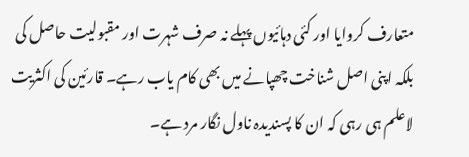متعارف کروایا اور کئی دہائیوں پہلے نہ صرف شہرت اور مقبولیت حاصل کی بلکہ اپنی اصل شناخت چھپانے میں بھی کام یاب رہے۔ قارئین کی اکثریت لاعلم ہی رہی کہ ان کا پسندیدہ ناول نگار مرد ہے۔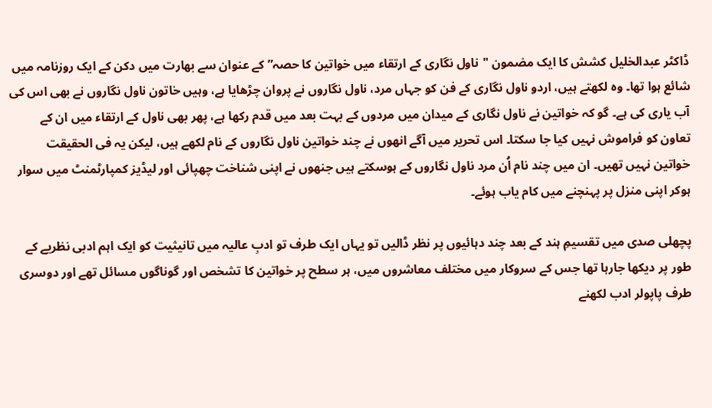ڈاکٹر عبدالخلیل کشش کا ایک مضمون "ناول نگاری کے ارتقاء میں خواتین کا حصہ” کے عنوان سے بھارت میں دکن کے ایک روزنامہ میں شائع ہوا تھا۔ وہ لکھتے ہیں، اردو ناول نگاری کے فن کو جہاں مرد، ناول نگاروں نے پروان چڑھایا ہے، وہیں خاتون ناول نگاروں نے بھی اس کی آب یاری کی ہے۔ گو کہ خواتین نے ناول نگاری کے میدان میں مردوں کے بہت بعد میں قدم رکھا ہے، پھر بھی ناول کے ارتقاء میں ان کے تعاون کو فراموش نہیں کیا جا سکتا۔ اس تحریر میں آگے انھوں نے چند خواتین ناول نگاروں کے نام لکھے ہیں، لیکن یہ فی الحقیقت خواتین نہیں تھیں۔ ان میں چند نام اُن مرد ناول نگاروں کے ہوسکتے ہیں جنھوں‌ نے اپنی شناخت چھپائی اور لیڈیز کمپارٹمنٹ میں سوار ہوکر اپنی منزل پر پہنچنے میں کام یاب ہوئے۔

پچھلی صدی میں‌ تقسیمِ ہند کے بعد چند دہائیوں پر نظر ڈالیں تو یہاں ایک طرف تو ادبِ عالیہ میں تانیثیت کو ایک اہم ادبی نظریے کے طور پر دیکھا جارہا تھا جس کے سروکار میں مختلف معاشروں میں، ہر سطح پر خواتین کا تشخص اور گوناگوں مسائل تھے اور دوسری طرف پاپولر ادب لکھنے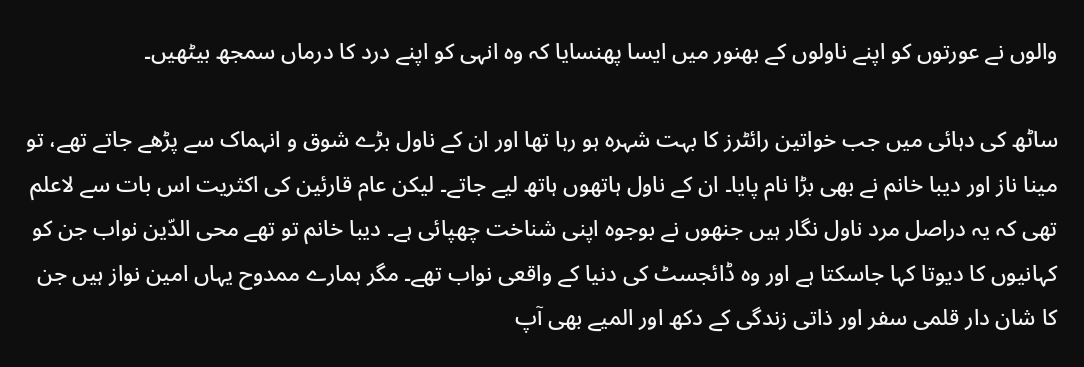والوں نے عورتوں کو اپنے ناولوں کے بھنور میں ایسا پھنسایا کہ وہ انہی کو اپنے درد کا درماں سمجھ بیٹھیں۔

ساٹھ کی دہائی میں جب خواتین رائٹرز کا بہت شہرہ ہو رہا تھا اور ان کے ناول بڑے شوق و انہماک سے پڑھے جاتے تھے، تو مینا ناز اور دیبا خانم نے بھی بڑا نام پایا۔ ان کے ناول ہاتھوں ہاتھ لیے جاتے۔ لیکن عام قارئین کی اکثریت اس بات سے لاعلم تھی کہ یہ دراصل مرد ناول نگار ہیں جنھوں نے بوجوہ اپنی شناخت چھپائی ہے۔ دیبا خانم تو تھے محی الدّین نواب جن کو کہانیوں کا دیوتا کہا جاسکتا ہے اور وہ ڈائجسٹ کی دنیا کے واقعی نواب تھے۔ مگر ہمارے ممدوح یہاں امین نواز ہیں جن کا شان دار قلمی سفر اور ذاتی زندگی کے دکھ اور المیے بھی آپ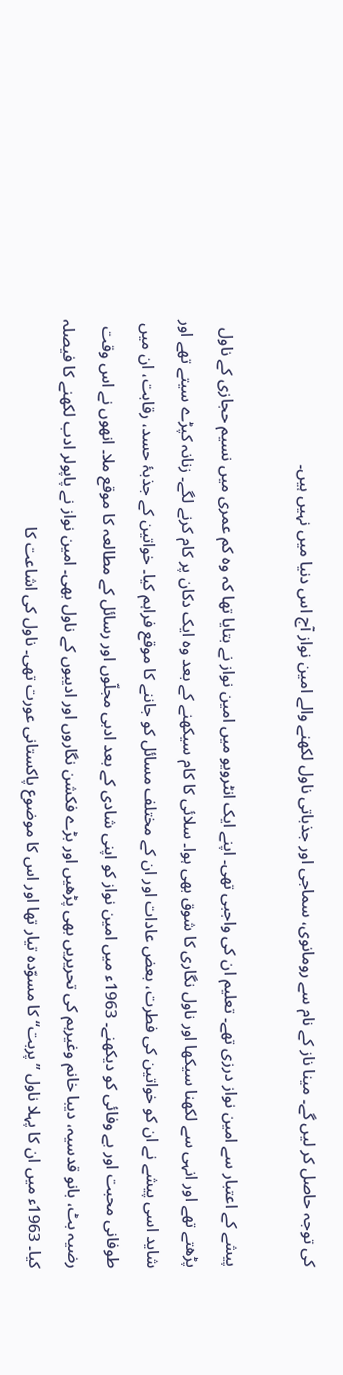کی توجہ حاصل کر لیں گے۔ مینا ناز کے نام سے رومانوی، سماجی اور جذباتی ناول لکھنے والے امین نواز آج اس دنیا میں نہیں ہیں۔

پیشے کے اعتبار سے امین نواز درزی تھے۔ تعلیم ان کی واجبی تھی۔ اپنے ایک انٹرویو میں امین نواز نے بتایا تھا کہ وہ کم عمری میں نسیم حجازی کے ناول پڑھتے تھے اور انہی سے لکھنا سیکھا اور ناول نگاری کا شوق بھی ہوا۔ سلائی کا کام سیکھنے کے بعد وہ ایک دکان پر کام کرنے لگے۔ زنانہ کپڑے سیتے تھے اور شاید اسی پیشے نے ان کو خواتین کی فطرت، بعض عادات اور ان کے مختلف مسائل کو جاننے کا موقع فراہم کیا۔ خواتین کے جذبۂ حسد، رقابت، ان میں طوفانی محبت اور بے وفائی کو دیکھنے۔ 1963ء میں امین نواز کو اپنی شادی کے بعد ادبی مجلّوں اور رسائل کے مطالعہ کا موقع ملا۔ انھوں نے اس وقت رضیہ بٹ، بانو قدسیہ، دیبا خانم وغیرہم کی تحریریں بھی پڑھیں اور بڑے فکشن نگاروں اور ادیبوں کے ناول بھی۔ امین نواز نے پاپولر ادب لکھنے کا فیصلہ کیا۔ 1963ء میں ان کا پہلا ناول ’’پربت‘‘ کا مسوّدہ تیار تھا اور اس کا موضوع پاکستانی عورت تھی۔ ناول کی اشاعت کا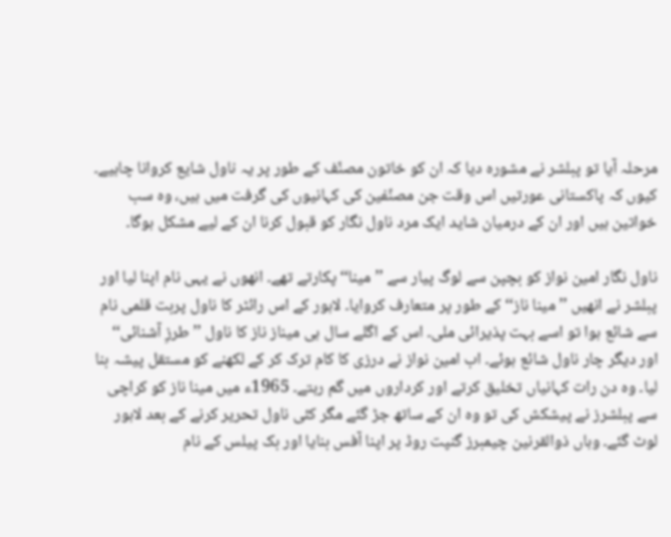مرحلہ آیا تو پبلشر نے مشورہ دیا کہ ان کو خاتون مصنّف کے طور پر یہ ناول شایع کروانا چاہیے۔ کیوں کہ پاکستانی عورتیں اس وقت جن مصنّفین کی کہانیوں کی گرفت میں ہیں، وہ سب خواتین ہیں اور ان کے درمیان شاید ایک مرد ناول نگار کو قبول کرنا ان کے لیے مشکل ہوگا۔

ناول نگار امین نواز کو بچپن سے لوگ پیار سے ’’مینا‘‘ پکارتے تھے۔ انھوں نے یہی نام اپنا لیا اور پبلشر نے انھیں ’’مینا ناز‘‘ کے طور پر متعارف کروایا۔ لاہور کے اس رائٹر کا ناول پربت قلمی نام سے شائع ہوا تو اسے بہت پذیرائی ملی۔ اس کے اگلے سال ہی میناز ناز کا ناول ’’طرزِ آشنائی‘‘ اور دیگر چار ناول شائع ہوئے۔ اب امین نواز نے درزی کا کام ترک کر کے لکھنے کو مستقل پیشہ بنا لیا۔ وہ دن رات کہانیاں تخلیق کرتے اور کرداروں میں گم رہتے۔ 1965ء میں مینا ناز کو کراچی سے پبلشرز نے پیشکش کی تو وہ ان کے ساتھ جڑ گئے مگر کئی ناول تحریر کرنے کے بعد لاہور لوٹ گئے۔ وہاں ذوالقرنین چیمبرز گنپت روڈ پر اپنا آفس بنایا اور بک پیلس کے نام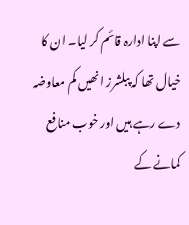سے اپنا ادارہ قائم کر لیا۔ ان کا خیال تھا کہ پبلشرز انھیں کم معاوضہ دے رہے ہیں اور خوب منافع کمانے کے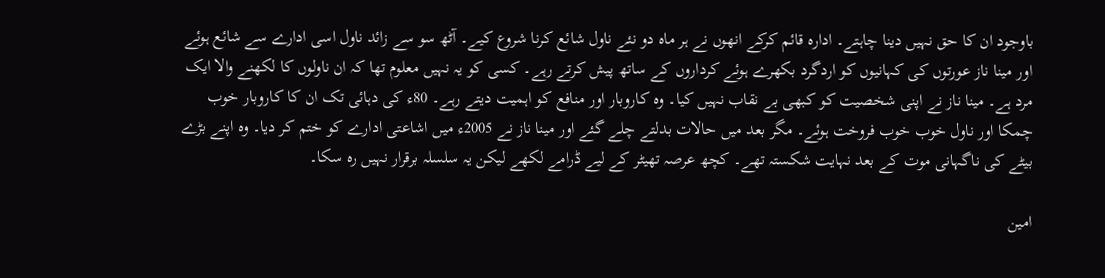باوجود ان کا حق نہیں دینا چاہتے۔ ادارہ قائم کرکے انھوں نے ہر ماہ دو نئے ناول شائع کرنا شروع کیے۔ آٹھ سو سے زائد ناول اسی ادارے سے شائع ہوئے اور مینا ناز عورتوں کی کہانیوں کو اردگرد بکھرے ہوئے کرداروں کے ساتھ پیش کرتے رہے۔ کسی کو یہ نہیں معلوم تھا کہ ان ناولوں کا لکھنے والا ایک مرد ہے۔ مینا ناز نے اپنی شخصیت کو کبھی بے نقاب نہیں کیا۔ وہ کاروبار اور منافع کو اہمیت دیتے رہے۔ 80ء کی دہائی تک ان کا کاروبار خوب چمکا اور ناول خوب خوب فروخت ہوئے۔ مگر بعد میں حالات بدلتے چلے گئے اور مینا ناز نے 2005ء میں اشاعتی ادارے کو ختم کر دیا۔ وہ اپنے بڑے بیٹے کی ناگہانی موت کے بعد نہایت شکستہ تھے۔ کچھ عرصہ تھیٹر کے لیے ڈرامے لکھے لیکن یہ سلسلہ برقرار نہیں رہ سکا۔

امین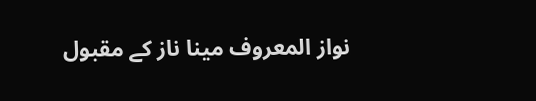نواز المعروف مینا ناز کے مقبول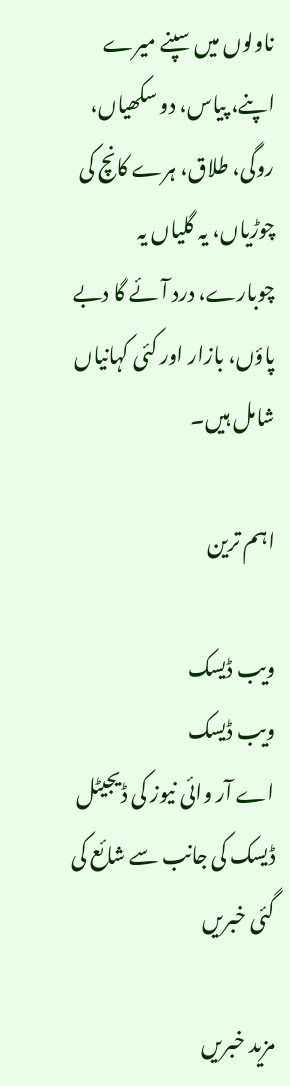ناولوں میں سپنے میرے اپنے، پیاس، دو سکھیاں، روگی، طلاق، ہرے کانچ کی چوڑیاں، یہ گلیاں یہ چوبارے، درد آئے گا دبے پاؤں، بازار اور کئی کہانیاں شامل ہیں۔

اہم ترین

ویب ڈیسک
ویب ڈیسک
اے آر وائی نیوز کی ڈیجیٹل ڈیسک کی جانب سے شائع کی گئی خبریں

مزید خبریں